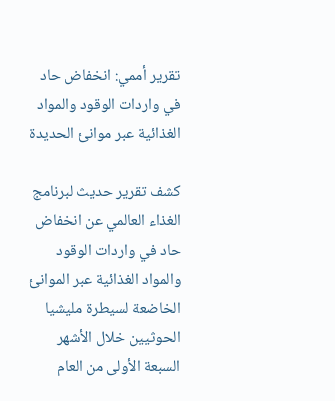تقرير أممي: انخفاض حاد في واردات الوقود والمواد الغذائية عبر موانئ الحديدة

كشف تقرير حديث لبرنامج الغذاء العالمي عن انخفاض حاد في واردات الوقود والمواد الغذائية عبر الموانئ الخاضعة لسيطرة مليشيا الحوثيين خلال الأشهر السبعة الأولى من العام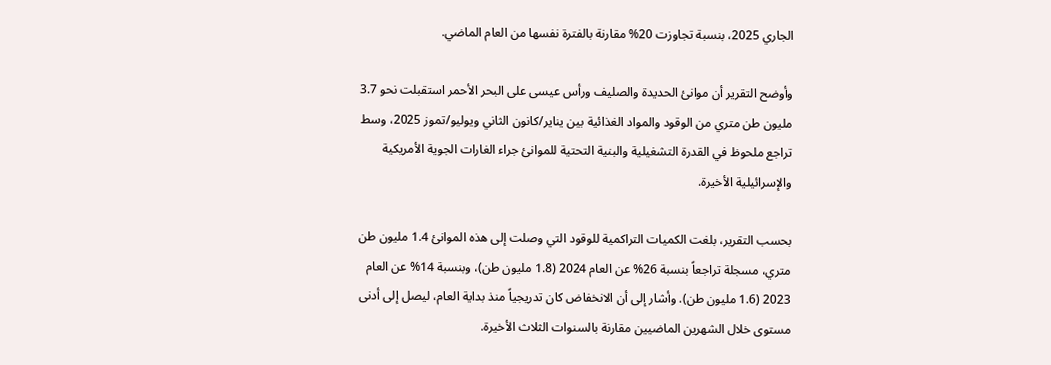الجاري 2025، بنسبة تجاوزت 20% مقارنة بالفترة نفسها من العام الماضي.

وأوضح التقرير أن موانئ الحديدة والصليف ورأس عيسى على البحر الأحمر استقبلت نحو 3.7 مليون طن متري من الوقود والمواد الغذائية بين يناير/كانون الثاني ويوليو/تموز 2025، وسط تراجع ملحوظ في القدرة التشغيلية والبنية التحتية للموانئ جراء الغارات الجوية الأمريكية والإسرائيلية الأخيرة.

بحسب التقرير، بلغت الكميات التراكمية للوقود التي وصلت إلى هذه الموانئ 1.4 مليون طن متري، مسجلة تراجعاً بنسبة 26% عن العام 2024 (1.8 مليون طن)، وبنسبة 14% عن العام 2023 (1.6 مليون طن). وأشار إلى أن الانخفاض كان تدريجياً منذ بداية العام، ليصل إلى أدنى مستوى خلال الشهرين الماضيين مقارنة بالسنوات الثلاث الأخيرة.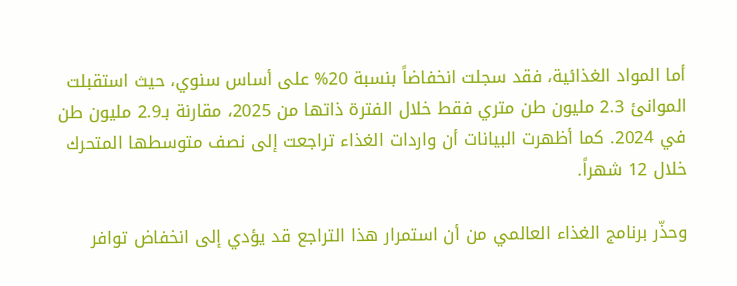أما المواد الغذائية، فقد سجلت انخفاضاً بنسبة 20% على أساس سنوي، حيث استقبلت الموانئ 2.3 مليون طن متري فقط خلال الفترة ذاتها من 2025، مقارنة بـ2.9 مليون طن في 2024. كما أظهرت البيانات أن واردات الغذاء تراجعت إلى نصف متوسطها المتحرك خلال 12 شهراً.

وحذّر برنامج الغذاء العالمي من أن استمرار هذا التراجع قد يؤدي إلى انخفاض توافر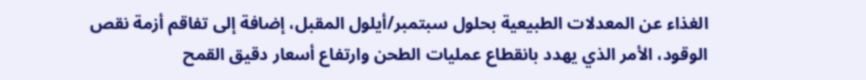الغذاء عن المعدلات الطبيعية بحلول سبتمبر/أيلول المقبل، إضافة إلى تفاقم أزمة نقص الوقود، الأمر الذي يهدد بانقطاع عمليات الطحن وارتفاع أسعار دقيق القمح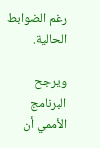رغم الضوابط الحالية.

ويرجح البرنامج الأممي أن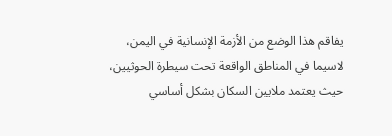يفاقم هذا الوضع من الأزمة الإنسانية في اليمن، لاسيما في المناطق الواقعة تحت سيطرة الحوثيين، حيث يعتمد ملايين السكان بشكل أساسي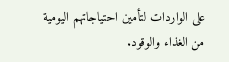على الواردات لتأمين احتياجاتهم اليومية من الغذاء والوقود.